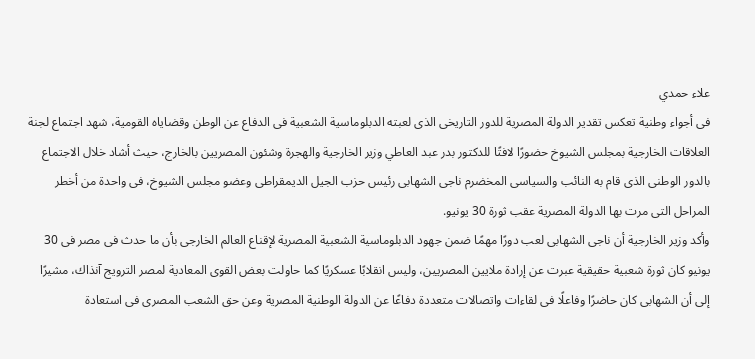علاء حمدي
فى أجواء وطنية تعكس تقدير الدولة المصرية للدور التاريخى الذى لعبته الدبلوماسية الشعبية فى الدفاع عن الوطن وقضاياه القومية، شهد اجتماع لجنة العلاقات الخارجية بمجلس الشيوخ حضورًا لافتًا للدكتور بدر عبد العاطي وزير الخارجية والهجرة وشئون المصريين بالخارج، حيث أشاد خلال الاجتماع بالدور الوطنى الذى قام به النائب والسياسى المخضرم ناجى الشهابى رئيس حزب الجيل الديمقراطى وعضو مجلس الشيوخ، فى واحدة من أخطر المراحل التى مرت بها الدولة المصرية عقب ثورة 30 يونيو.
وأكد وزير الخارجية أن ناجى الشهابى لعب دورًا مهمًا ضمن جهود الدبلوماسية الشعبية المصرية لإقناع العالم الخارجى بأن ما حدث فى مصر فى 30 يونيو كان ثورة شعبية حقيقية عبرت عن إرادة ملايين المصريين، وليس انقلابًا عسكريًا كما حاولت بعض القوى المعادية لمصر الترويج آنذاك، مشيرًا إلى أن الشهابى كان حاضرًا وفاعلًا فى لقاءات واتصالات متعددة دفاعًا عن الدولة الوطنية المصرية وعن حق الشعب المصرى فى استعادة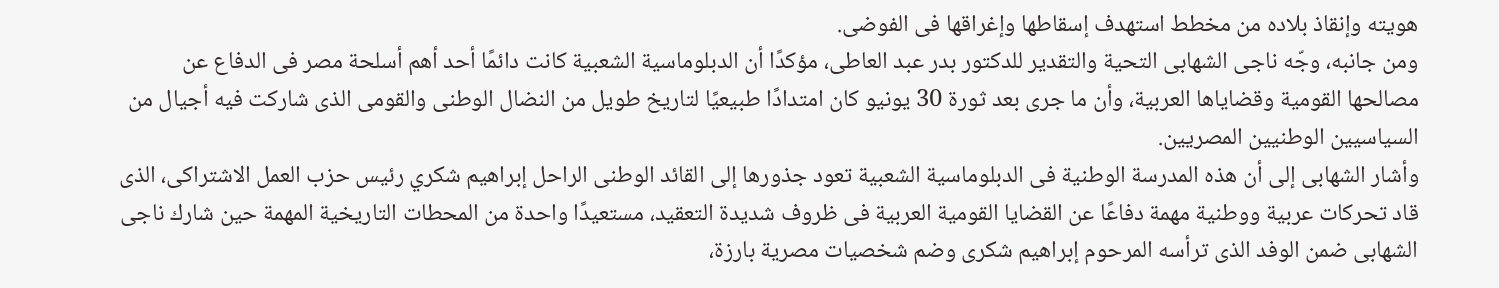هويته وإنقاذ بلاده من مخطط استهدف إسقاطها وإغراقها فى الفوضى.
ومن جانبه، وجّه ناجى الشهابى التحية والتقدير للدكتور بدر عبد العاطى، مؤكدًا أن الدبلوماسية الشعبية كانت دائمًا أحد أهم أسلحة مصر فى الدفاع عن مصالحها القومية وقضاياها العربية، وأن ما جرى بعد ثورة 30 يونيو كان امتدادًا طبيعيًا لتاريخ طويل من النضال الوطنى والقومى الذى شاركت فيه أجيال من السياسيين الوطنيين المصريين.
وأشار الشهابى إلى أن هذه المدرسة الوطنية فى الدبلوماسية الشعبية تعود جذورها إلى القائد الوطنى الراحل إبراهيم شكري رئيس حزب العمل الاشتراكى، الذى قاد تحركات عربية ووطنية مهمة دفاعًا عن القضايا القومية العربية فى ظروف شديدة التعقيد، مستعيدًا واحدة من المحطات التاريخية المهمة حين شارك ناجى الشهابى ضمن الوفد الذى ترأسه المرحوم إبراهيم شكرى وضم شخصيات مصرية بارزة،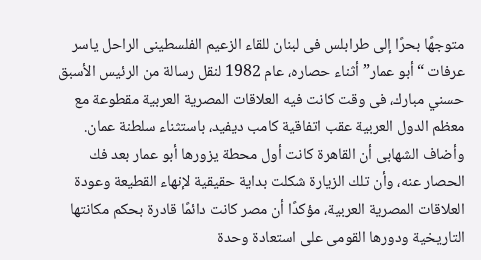متوجهًا بحرًا إلى طرابلس فى لبنان للقاء الزعيم الفلسطينى الراحل ياسر عرفات “أبو عمار” أثناء حصاره، عام 1982 لنقل رسالة من الرئيس الأسبق حسني مبارك، فى وقت كانت فيه العلاقات المصرية العربية مقطوعة مع معظم الدول العربية عقب اتفاقية كامب ديفيد، باستثناء سلطنة عمان.
وأضاف الشهابى أن القاهرة كانت أول محطة يزورها أبو عمار بعد فك الحصار عنه، وأن تلك الزيارة شكلت بداية حقيقية لإنهاء القطيعة وعودة العلاقات المصرية العربية، مؤكدًا أن مصر كانت دائمًا قادرة بحكم مكانتها التاريخية ودورها القومى على استعادة وحدة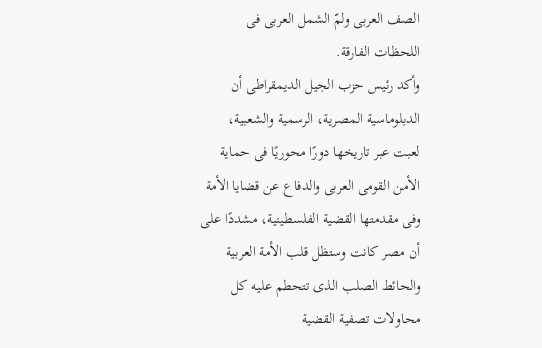الصف العربى ولمّ الشمل العربى فى اللحظات الفارقة.
وأكد رئيس حزب الجيل الديمقراطى أن الدبلوماسية المصرية، الرسمية والشعبية، لعبت عبر تاريخها دورًا محوريًا فى حماية الأمن القومى العربى والدفاع عن قضايا الأمة وفى مقدمتها القضية الفلسطينية، مشددًا على أن مصر كانت وستظل قلب الأمة العربية والحائط الصلب الذى تتحطم عليه كل محاولات تصفية القضية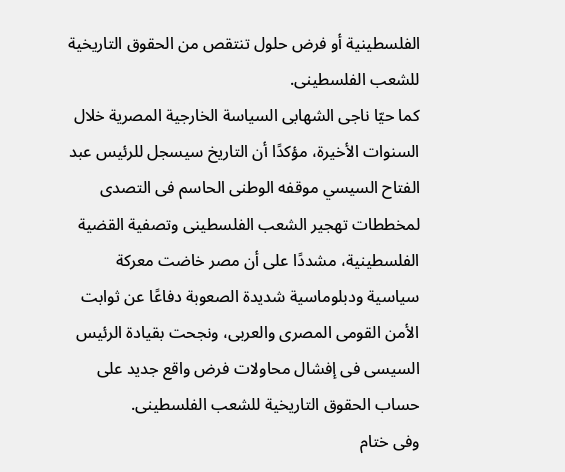الفلسطينية أو فرض حلول تنتقص من الحقوق التاريخية للشعب الفلسطينى.
كما حيّا ناجى الشهابى السياسة الخارجية المصرية خلال السنوات الأخيرة، مؤكدًا أن التاريخ سيسجل للرئيس عبد الفتاح السيسي موقفه الوطنى الحاسم فى التصدى لمخططات تهجير الشعب الفلسطينى وتصفية القضية الفلسطينية، مشددًا على أن مصر خاضت معركة سياسية ودبلوماسية شديدة الصعوبة دفاعًا عن ثوابت الأمن القومى المصرى والعربى، ونجحت بقيادة الرئيس السيسى فى إفشال محاولات فرض واقع جديد على حساب الحقوق التاريخية للشعب الفلسطينى.
وفى ختام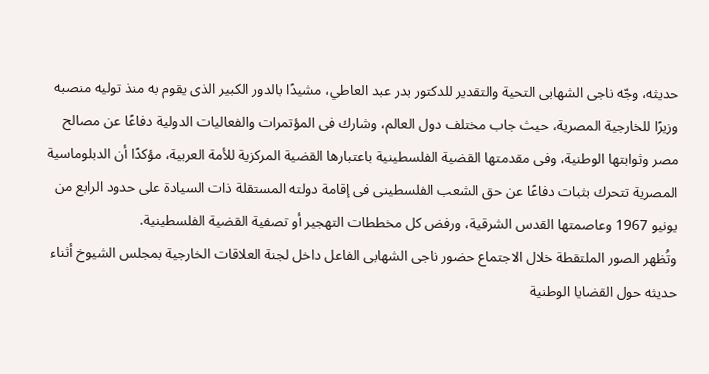حديثه، وجّه ناجى الشهابى التحية والتقدير للدكتور بدر عبد العاطي، مشيدًا بالدور الكبير الذى يقوم به منذ توليه منصبه وزيرًا للخارجية المصرية، حيث جاب مختلف دول العالم، وشارك فى المؤتمرات والفعاليات الدولية دفاعًا عن مصالح مصر وثوابتها الوطنية، وفى مقدمتها القضية الفلسطينية باعتبارها القضية المركزية للأمة العربية، مؤكدًا أن الدبلوماسية المصرية تتحرك بثبات دفاعًا عن حق الشعب الفلسطينى فى إقامة دولته المستقلة ذات السيادة على حدود الرابع من يونيو 1967 وعاصمتها القدس الشرقية، ورفض كل مخططات التهجير أو تصفية القضية الفلسطينية.
وتُظهر الصور الملتقطة خلال الاجتماع حضور ناجى الشهابى الفاعل داخل لجنة العلاقات الخارجية بمجلس الشيوخ أثناء حديثه حول القضايا الوطنية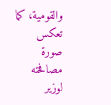والقومية، كما تعكس صورة مصافحته لوزير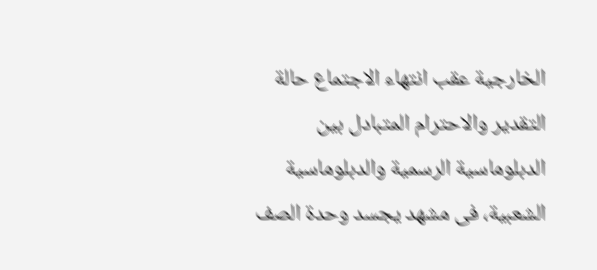الخارجية عقب انتهاء الاجتماع حالة التقدير والاحترام المتبادل بين الدبلوماسية الرسمية والدبلوماسية الشعبية، فى مشهد يجسد وحدة الصف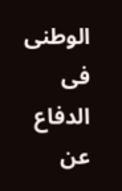الوطنى فى الدفاع عن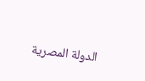الدولة المصرية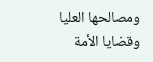ومصالحها العليا وقضايا الأمة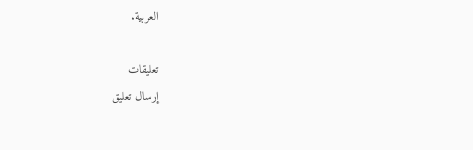العربية.

تعليقات
إرسال تعليق